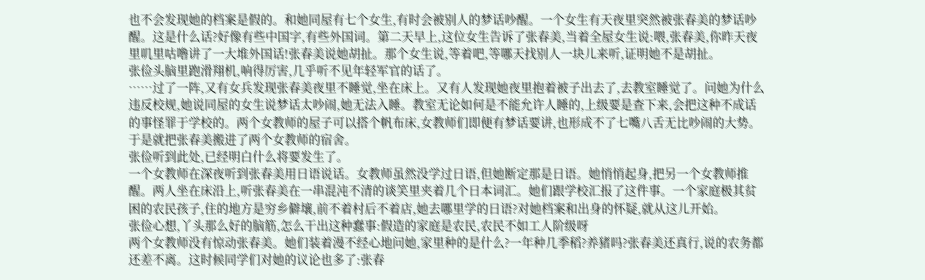也不会发现她的档案是假的。和她同屋有七个女生,有时会被别人的梦话吵醒。一个女生有天夜里突然被张春美的梦话吵醒。这是什么话?好像有些中国字,有些外国词。第二天早上,这位女生告诉了张春美,当着全屋女生说:喂,张春美,你昨天夜里叽里咕噜讲了一大堆外国话!张春美说她胡扯。那个女生说,等着吧,等哪天找别人一块儿来听,证明她不是胡扯。
张俭头脑里跑滑翔机,响得厉害,几乎听不见年轻军官的话了。
……过了一阵,又有女兵发现张春美夜里不睡觉,坐在床上。又有人发现她夜里抱着被子出去了,去教室睡觉了。问她为什么违反校规,她说同屋的女生说梦话太吵闹,她无法入睡。教室无论如何是不能允许人睡的,上级要是查下来,会把这种不成话的事怪罪于学校的。两个女教师的屋子可以搭个帆布床,女教师们即便有梦话要讲,也形成不了七嘴八舌无比吵闹的大势。于是就把张春美搬进了两个女教师的宿舍。
张俭听到此处,已经明白什么将要发生了。
一个女教师在深夜听到张春美用日语说话。女教师虽然没学过日语,但她断定那是日语。她悄悄起身,把另一个女教师推醒。两人坐在床沿上,听张春美在一串混沌不清的谈笑里夹着几个日本词汇。她们跟学校汇报了这件事。一个家庭极其贫困的农民孩子,住的地方是穷乡僻壤,前不着村后不着店,她去哪里学的日语?对她档案和出身的怀疑,就从这儿开始。
张俭心想,丫头那么好的脑筋,怎么干出这种蠢事:假造的家庭是农民,农民不如工人阶级呀
两个女教师没有惊动张春美。她们装着漫不经心地问她,家里种的是什么?一年种几季稻?养猪吗?张春美还真行,说的农务都还差不离。这时候同学们对她的议论也多了:张春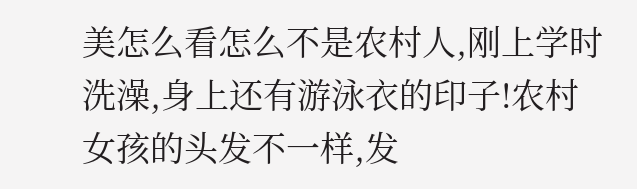美怎么看怎么不是农村人,刚上学时洗澡,身上还有游泳衣的印子!农村女孩的头发不一样,发